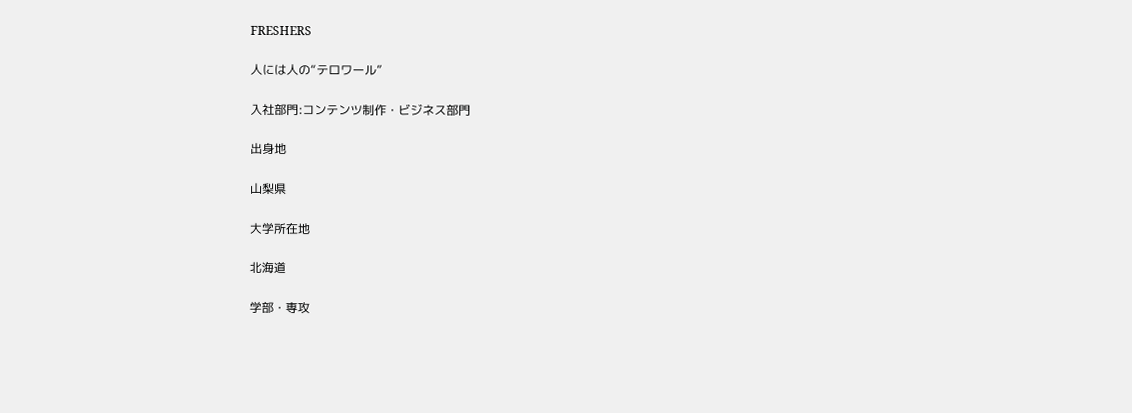FRESHERS

人には人の“テロワール”

入社部門:コンテンツ制作・ビジネス部門

出身地

山梨県

大学所在地

北海道

学部・専攻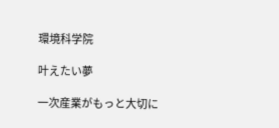環境科学院

叶えたい夢

一次産業がもっと大切に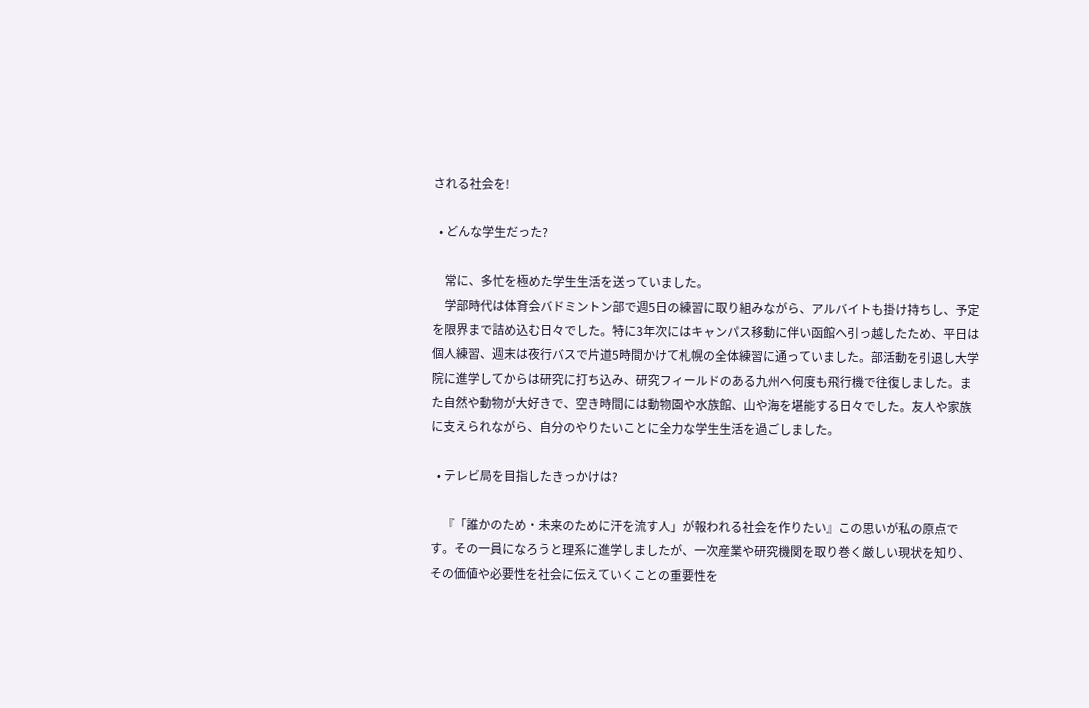される社会を!

  • どんな学生だった?

    常に、多忙を極めた学生生活を送っていました。
    学部時代は体育会バドミントン部で週5日の練習に取り組みながら、アルバイトも掛け持ちし、予定を限界まで詰め込む日々でした。特に3年次にはキャンパス移動に伴い函館へ引っ越したため、平日は個人練習、週末は夜行バスで片道5時間かけて札幌の全体練習に通っていました。部活動を引退し大学院に進学してからは研究に打ち込み、研究フィールドのある九州へ何度も飛行機で往復しました。また自然や動物が大好きで、空き時間には動物園や水族館、山や海を堪能する日々でした。友人や家族に支えられながら、自分のやりたいことに全力な学生生活を過ごしました。

  • テレビ局を目指したきっかけは?

    『「誰かのため・未来のために汗を流す人」が報われる社会を作りたい』この思いが私の原点です。その一員になろうと理系に進学しましたが、一次産業や研究機関を取り巻く厳しい現状を知り、その価値や必要性を社会に伝えていくことの重要性を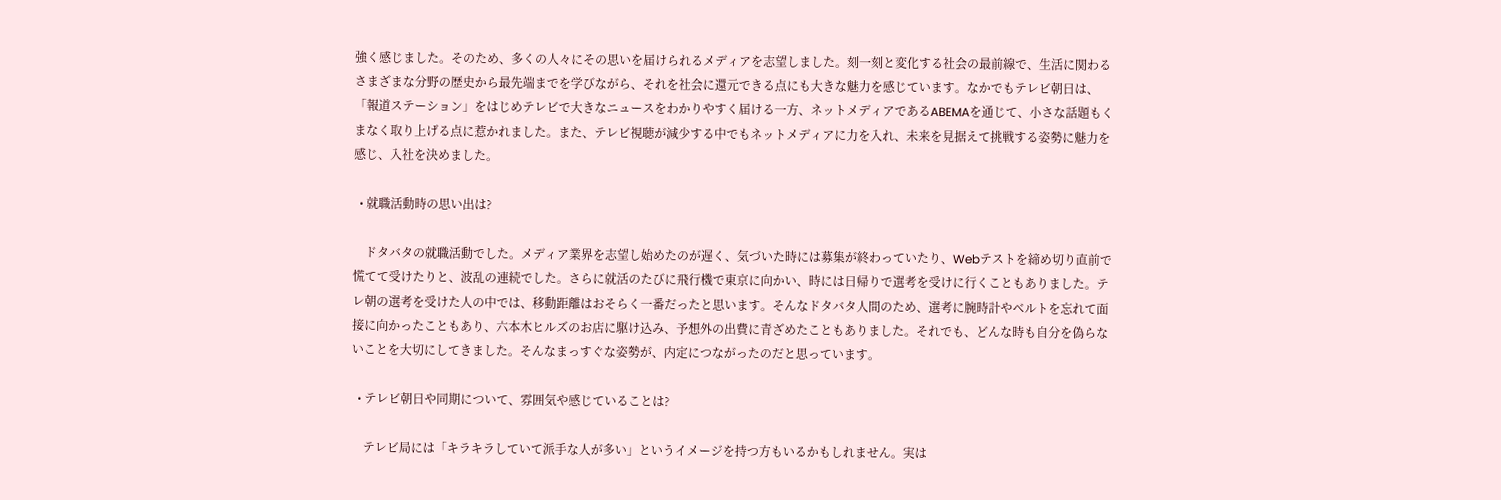強く感じました。そのため、多くの人々にその思いを届けられるメディアを志望しました。刻一刻と変化する社会の最前線で、生活に関わるさまざまな分野の歴史から最先端までを学びながら、それを社会に還元できる点にも大きな魅力を感じています。なかでもテレビ朝日は、「報道ステーション」をはじめテレビで大きなニュースをわかりやすく届ける一方、ネットメディアであるABEMAを通じて、小さな話題もくまなく取り上げる点に惹かれました。また、テレビ視聴が減少する中でもネットメディアに力を入れ、未来を見据えて挑戦する姿勢に魅力を感じ、入社を決めました。

  • 就職活動時の思い出は?

    ドタバタの就職活動でした。メディア業界を志望し始めたのが遅く、気づいた時には募集が終わっていたり、Webテストを締め切り直前で慌てて受けたりと、波乱の連続でした。さらに就活のたびに飛行機で東京に向かい、時には日帰りで選考を受けに行くこともありました。テレ朝の選考を受けた人の中では、移動距離はおそらく一番だったと思います。そんなドタバタ人間のため、選考に腕時計やベルトを忘れて面接に向かったこともあり、六本木ヒルズのお店に駆け込み、予想外の出費に青ざめたこともありました。それでも、どんな時も自分を偽らないことを大切にしてきました。そんなまっすぐな姿勢が、内定につながったのだと思っています。

  • テレビ朝日や同期について、雰囲気や感じていることは?

    テレビ局には「キラキラしていて派手な人が多い」というイメージを持つ方もいるかもしれません。実は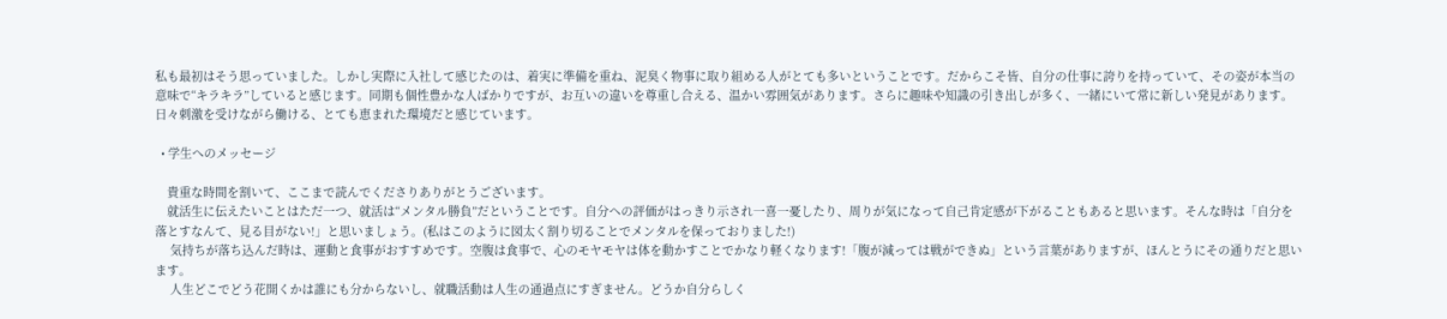私も最初はそう思っていました。しかし実際に入社して感じたのは、着実に準備を重ね、泥臭く物事に取り組める人がとても多いということです。だからこそ皆、自分の仕事に誇りを持っていて、その姿が本当の意味で“キラキラ”していると感じます。同期も個性豊かな人ばかりですが、お互いの違いを尊重し合える、温かい雰囲気があります。さらに趣味や知識の引き出しが多く、一緒にいて常に新しい発見があります。日々刺激を受けながら働ける、とても恵まれた環境だと感じています。

  • 学生へのメッセージ

    貴重な時間を割いて、ここまで読んでくださりありがとうございます。
    就活生に伝えたいことはただ一つ、就活は“メンタル勝負”だということです。自分への評価がはっきり示され一喜一憂したり、周りが気になって自己肯定感が下がることもあると思います。そんな時は「自分を落とすなんて、見る目がない!」と思いましょう。(私はこのように図太く割り切ることでメンタルを保っておりました!)
     気持ちが落ち込んだ時は、運動と食事がおすすめです。空腹は食事で、心のモヤモヤは体を動かすことでかなり軽くなります!「腹が減っては戦ができぬ」という言葉がありますが、ほんとうにその通りだと思います。
     人生どこでどう花開くかは誰にも分からないし、就職活動は人生の通過点にすぎません。どうか自分らしく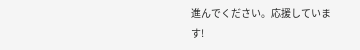進んでください。応援しています!